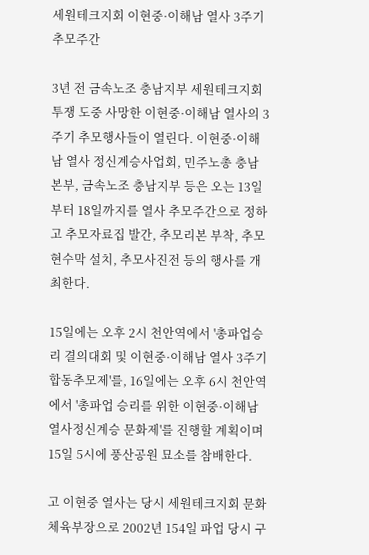세원테크지회 이현중·이해남 열사 3주기 추모주간

3년 전 금속노조 충남지부 세원테크지회 투쟁 도중 사망한 이현중·이해남 열사의 3주기 추모행사들이 열린다. 이현중·이해남 열사 정신계승사업회, 민주노총 충남본부, 금속노조 충남지부 등은 오는 13일부터 18일까지를 열사 추모주간으로 정하고 추모자료집 발간, 추모리본 부착, 추모현수막 설치, 추모사진전 등의 행사를 개최한다.

15일에는 오후 2시 천안역에서 '총파업승리 결의대회 및 이현중·이해남 열사 3주기 합동추모제'를, 16일에는 오후 6시 천안역에서 '총파업 승리를 위한 이현중·이해남 열사정신계승 문화제'를 진행할 계획이며 15일 5시에 풍산공원 묘소를 참배한다.

고 이현중 열사는 당시 세원테크지회 문화체육부장으로 2002년 154일 파업 당시 구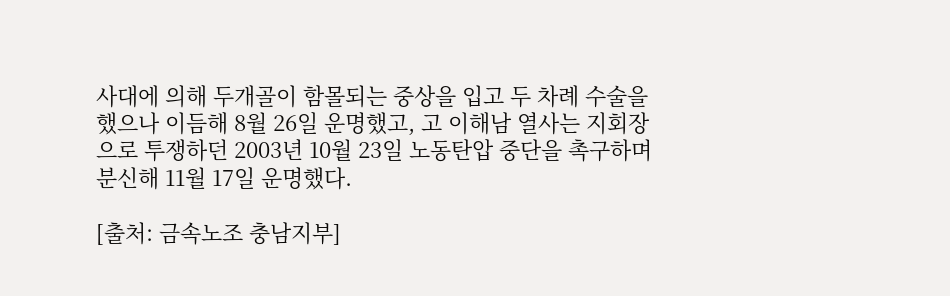사대에 의해 두개골이 함몰되는 중상을 입고 두 차례 수술을 했으나 이듬해 8월 26일 운명했고, 고 이해남 열사는 지회장으로 투쟁하던 2003년 10월 23일 노동탄압 중단을 촉구하며 분신해 11월 17일 운명했다.

[출처: 금속노조 충남지부]